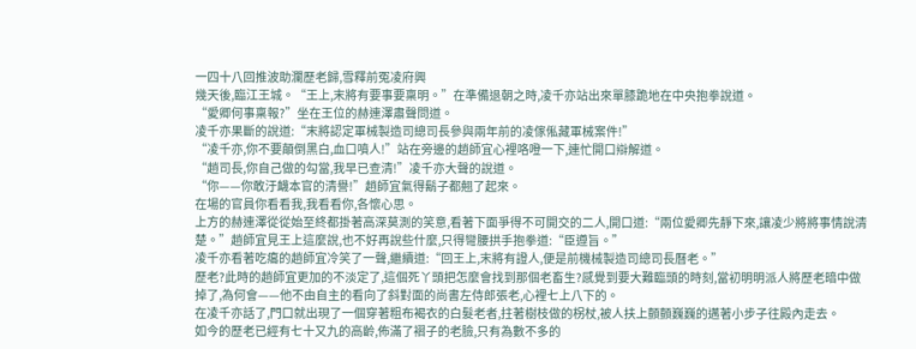一四十八回推波助瀾歷老歸,雪釋前冤凌府興
幾天後,臨江王城。“王上,末將有要事要稟明。”在準備退朝之時,凌千亦站出來單膝跪地在中央抱拳說道。
“愛卿何事稟報?”坐在王位的赫連澤肅聲問道。
凌千亦果斷的說道:“末將認定軍械製造司總司長參與兩年前的凌傢俬藏軍械案件!”
“凌千亦,你不要顛倒黑白,血口噴人!”站在旁邊的趙師宜心裡咯噔一下,連忙開口辯解道。
“趙司長,你自己做的勾當,我早已查清!”凌千亦大聲的說道。
“你——你敢汙衊本官的清譽!”趙師宜氣得鬍子都翹了起來。
在場的官員你看看我,我看看你,各懷心思。
上方的赫連澤從從始至終都掛著高深莫測的笑意,看著下面爭得不可開交的二人,開口道:“兩位愛卿先靜下來,讓凌少將將事情說清楚。”趙師宜見王上這麼說,也不好再說些什麼,只得彎腰拱手抱拳道:“臣遵旨。”
凌千亦看著吃癟的趙師宜冷笑了一聲,繼續道:“回王上,末將有證人,便是前機械製造司總司長曆老。”
歷老?此時的趙師宜更加的不淡定了,這個死丫頭把怎麼會找到那個老畜生?感覺到要大難臨頭的時刻,當初明明派人將歷老暗中做掉了,為何會——他不由自主的看向了斜對面的尚書左侍郎張老,心裡七上八下的。
在凌千亦話了,門口就出現了一個穿著粗布褐衣的白髮老者,拄著樹枝做的柺杖,被人扶上顫顫巍巍的邁著小步子往殿內走去。
如今的歷老已經有七十又九的高齡,佈滿了褶子的老臉,只有為數不多的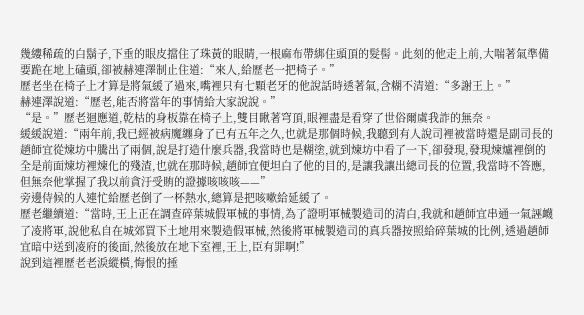幾縷稀疏的白鬍子,下垂的眼皮擋住了珠黃的眼睛,一根麻布帶綁住頭頂的髮髻。此刻的他走上前,大喘著氣準備要跪在地上磕頭,卻被赫連澤制止住道:“來人,給歷老一把椅子。”
歷老坐在椅子上才算是將氣緩了過來,嘴裡只有七顆老牙的他說話時透著氣,含糊不清道:“多謝王上。”
赫連澤說道:“歷老,能否將當年的事情給大家說說。”
“是。”歷老迴應道,乾枯的身板靠在椅子上,雙目瞅著穹頂,眼裡盡是看穿了世俗爾虞我詐的無奈。
緩緩說道:“兩年前,我已經被病魔纏身了已有五年之久,也就是那個時候,我聽到有人說司裡被當時還是副司長的趙師宜從煉坊中騰出了兩個,說是打造什麼兵器,我當時也是糊塗,就到煉坊中看了一下,卻發現,發現煉爐裡倒的全是前面煉坊裡煉化的殘渣,也就在那時候,趙師宜便坦白了他的目的,是讓我讓出總司長的位置,我當時不答應,但無奈他掌握了我以前貪汙受賄的證據咳咳咳——”
旁邊侍候的人連忙給歷老倒了一杯熱水,總算是把咳嗽給延緩了。
歷老繼續道:“當時,王上正在調查碎葉城假軍械的事情,為了證明軍械製造司的清白,我就和趙師宜串通一氣誣衊了凌將軍,說他私自在城郊買下土地用來製造假軍械,然後將軍械製造司的真兵器按照給碎葉城的比例,透過趙師宜暗中送到凌府的後面,然後放在地下室裡,王上,臣有罪啊!”
說到這裡歷老老淚縱橫,悔恨的捶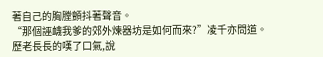著自己的胸膛顫抖著聲音。
“那個誣衊我爹的郊外煉器坊是如何而來?”凌千亦問道。
歷老長長的嘆了口氣,說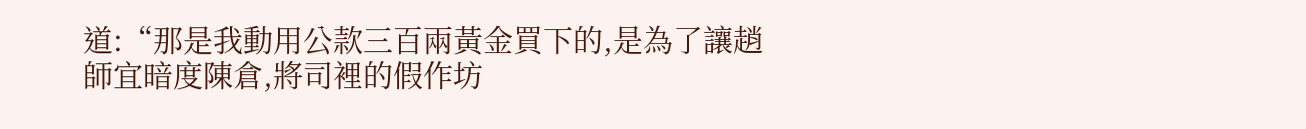道:“那是我動用公款三百兩黃金買下的,是為了讓趙師宜暗度陳倉,將司裡的假作坊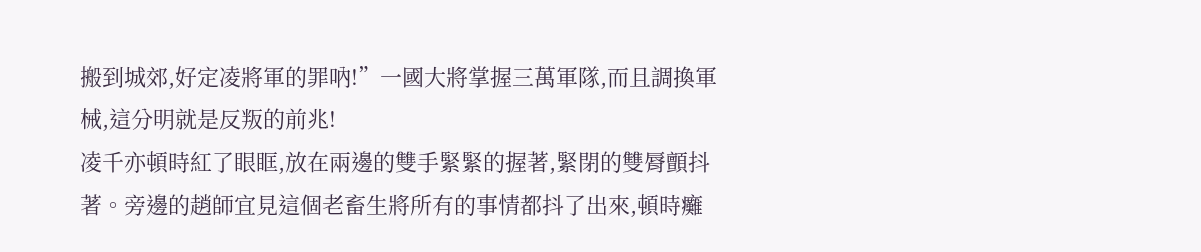搬到城郊,好定凌將軍的罪吶!”一國大將掌握三萬軍隊,而且調換軍械,這分明就是反叛的前兆!
凌千亦頓時紅了眼眶,放在兩邊的雙手緊緊的握著,緊閉的雙脣顫抖著。旁邊的趙師宜見這個老畜生將所有的事情都抖了出來,頓時癱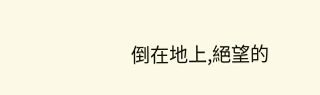倒在地上,絕望的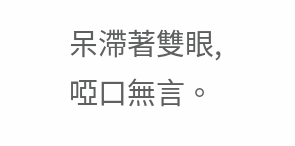呆滯著雙眼,啞口無言。